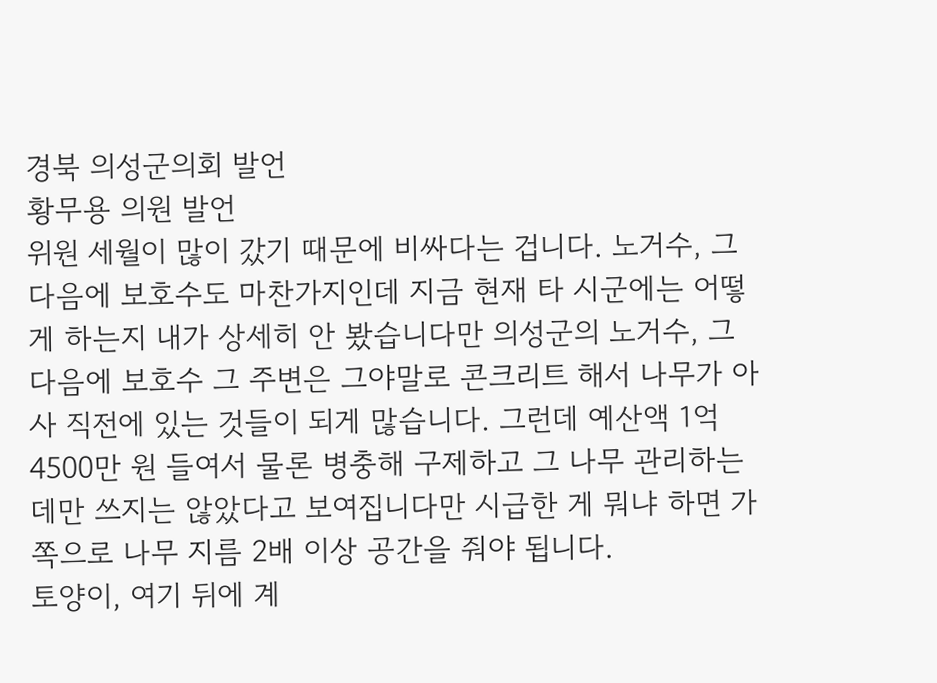경북 의성군의회 발언
황무용 의원 발언
위원 세월이 많이 갔기 때문에 비싸다는 겁니다. 노거수, 그다음에 보호수도 마찬가지인데 지금 현재 타 시군에는 어떻게 하는지 내가 상세히 안 봤습니다만 의성군의 노거수, 그 다음에 보호수 그 주변은 그야말로 콘크리트 해서 나무가 아사 직전에 있는 것들이 되게 많습니다. 그런데 예산액 1억 4500만 원 들여서 물론 병충해 구제하고 그 나무 관리하는 데만 쓰지는 않았다고 보여집니다만 시급한 게 뭐냐 하면 가 쪽으로 나무 지름 2배 이상 공간을 줘야 됩니다.
토양이, 여기 뒤에 계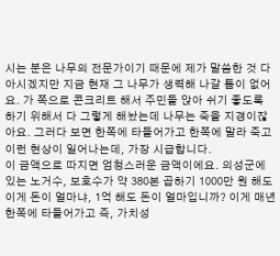시는 분은 나무의 전문가이기 때문에 제가 말씀한 것 다 아시겠지만 지금 현재 그 나무가 생력해 나갈 틈이 없어요. 가 쪽으로 콘크리트 해서 주민들 앉아 쉬기 좋도록 하기 위해서 다 그렇게 해놨는데 나무는 죽을 지경이잖아요. 그러다 보면 한쪽에 타들어가고 한쪽에 말라 죽고 이런 현상이 일어나는데, 가장 시급합니다.
이 금액으로 따지면 엄청스러운 금액이에요. 의성군에 있는 노거수, 보호수가 약 380본 곱하기 1000만 원 해도 이게 돈이 얼마냐, 1억 해도 돈이 얼마입니까? 이게 매년 한쪽에 타들어가고 즉, 가치성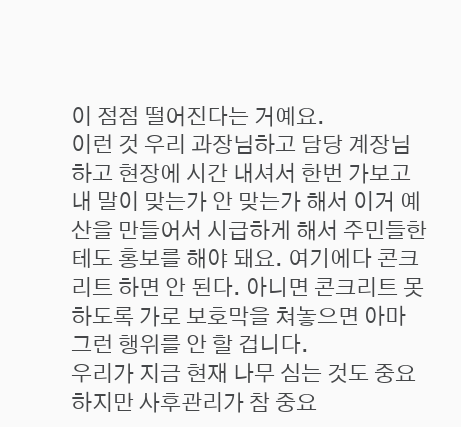이 점점 떨어진다는 거예요.
이런 것 우리 과장님하고 담당 계장님하고 현장에 시간 내셔서 한번 가보고 내 말이 맞는가 안 맞는가 해서 이거 예산을 만들어서 시급하게 해서 주민들한테도 홍보를 해야 돼요. 여기에다 콘크리트 하면 안 된다. 아니면 콘크리트 못하도록 가로 보호막을 쳐놓으면 아마 그런 행위를 안 할 겁니다.
우리가 지금 현재 나무 심는 것도 중요하지만 사후관리가 참 중요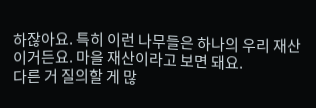하잖아요. 특히 이런 나무들은 하나의 우리 재산이거든요. 마을 재산이라고 보면 돼요.
다른 거 질의할 게 많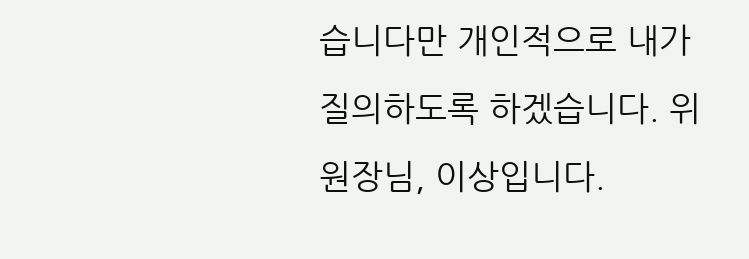습니다만 개인적으로 내가 질의하도록 하겠습니다. 위원장님, 이상입니다.